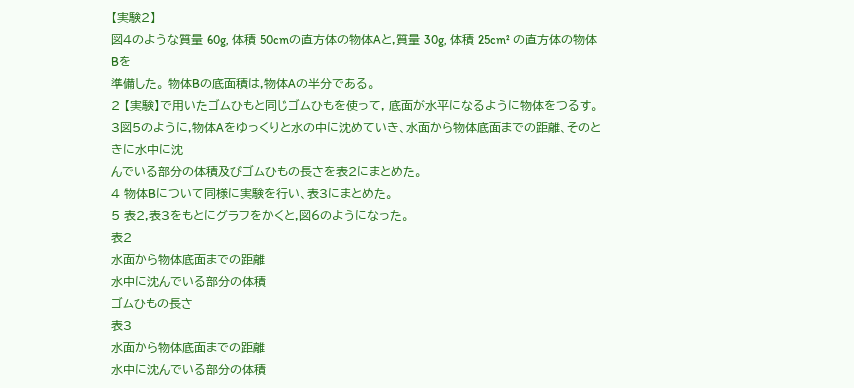【実験2】
図4のような質量 60g, 体積 50cmの直方体の物体Aと,質量 30g, 体積 25cm² の直方体の物体Bを
準備した。 物体Bの底面積は,物体Aの半分である。
2 【実験】で用いたゴムひもと同じゴムひもを使って, 底面が水平になるように物体をつるす。
3図5のように,物体Aをゆっくりと水の中に沈めていき、水面から物体底面までの距離、そのときに水中に沈
んでいる部分の体積及びゴムひもの長さを表2にまとめた。
4 物体Bについて同様に実験を行い、表3にまとめた。
5 表2,表3をもとにグラフをかくと,図6のようになった。
表2
水面から物体底面までの距離
水中に沈んでいる部分の体積
ゴムひもの長さ
表3
水面から物体底面までの距離
水中に沈んでいる部分の体積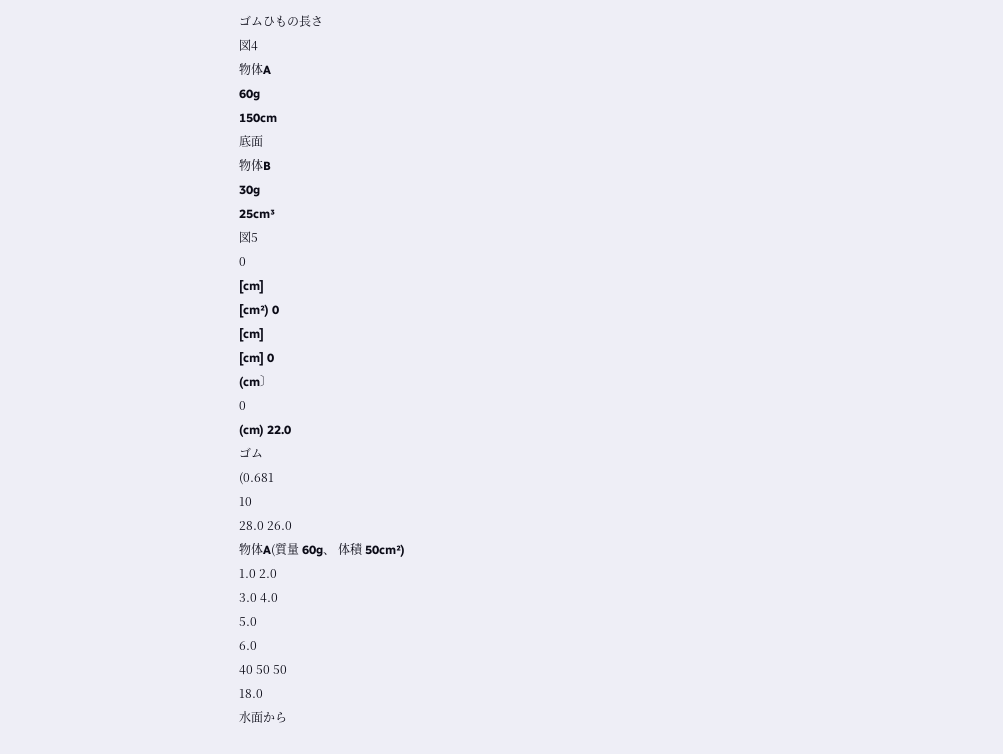ゴムひもの長さ
図4
物体A
60g
150cm
底面
物体B
30g
25cm³
図5
0
[cm]
[cm²) 0
[cm]
[cm] 0
(cm〕
0
(cm) 22.0
ゴム
(0.681
10
28.0 26.0
物体A(質量 60g、 体積 50cm²)
1.0 2.0
3.0 4.0
5.0
6.0
40 50 50
18.0
水面から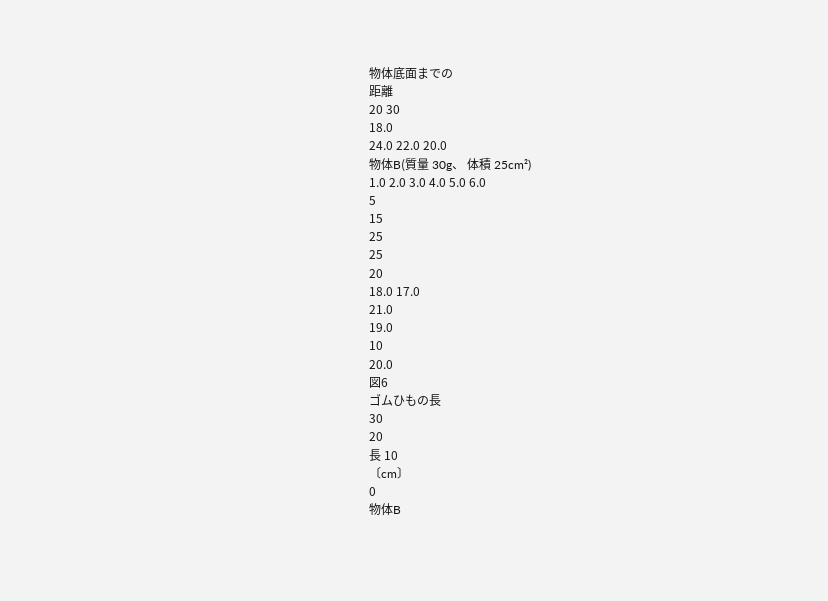物体底面までの
距離
20 30
18.0
24.0 22.0 20.0
物体B(質量 30g、 体積 25cm²)
1.0 2.0 3.0 4.0 5.0 6.0
5
15
25
25
20
18.0 17.0
21.0
19.0
10
20.0
図6
ゴムひもの長
30
20
長 10
〔cm〕
0
物体B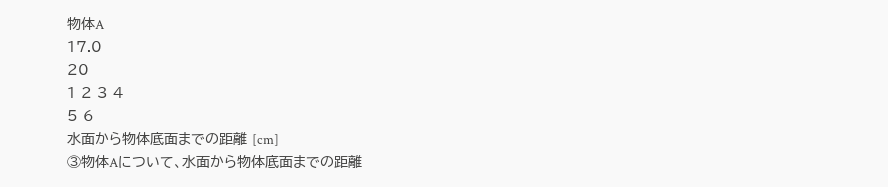物体A
17.0
20
1 2 3 4
5 6
水面から物体底面までの距離 [cm]
③物体Aについて、水面から物体底面までの距離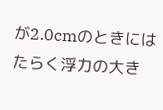が2.0cmのときにはたらく浮力の大き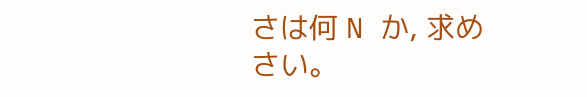さは何 N か, 求め
さい。